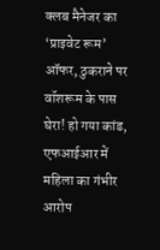क्लब मैनेजर का ‘प्राइवेट रूम’ ऑफर, ठुकराने पर वॉशरूम के पास घेरा! हो गया कांड, एफआईआर में महिला का गंभीर आरोप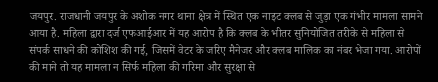जयपुर. राजधानी जयपुर के अशोक नगर थाना क्षेत्र में स्थित एक नाइट क्लब से जुड़ा एक गंभीर मामला सामने आया है. महिला द्वारा दर्ज एफआईआर में यह आरोप है कि क्लब के भीतर सुनियोजित तरीके से महिला से संपर्क साधने की कोशिश की गई, जिसमें वेटर के जरिए मैनेजर और क्लब मालिक का नंबर भेजा गया. आरोपों की माने तो यह मामला न सिर्फ महिला की गरिमा और सुरक्षा से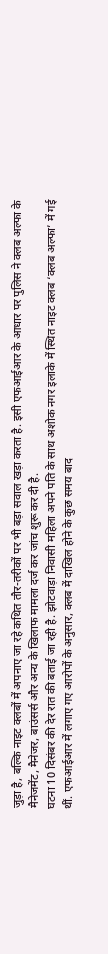जुड़ा है, बल्कि नाइट क्लबों में अपनाए जा रहे कथित तौर-तरीकों पर भी बड़ा सवाल खड़ा करता है. इसी एफआईआर के आधार पर पुलिस ने क्लब अल्फा के मैनेजमेंट, मैनेजर, बाउंसर्स और अन्य के खिलाफ मामला दर्ज कर जांच शुरू कर दी है.
घटना 10 दिसंबर की देर रात की बताई जा रही है. झोटवाड़ा निवासी महिला अपने पति के साथ अशोक नगर इलाके में स्थित नाइट क्लब ‘क्लब अल्फा’ में गई थीं. एफआईआर में लगाए गए आरोपों के अनुसार, क्लब में दाखिल होने के कुछ समय बाद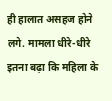ही हालात असहज होने लगे. मामला धीरे-धीरे इतना बढ़ा कि महिला के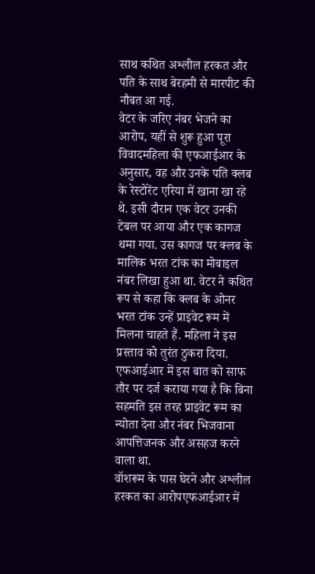साथ कथित अश्लील हरकत और पति के साथ बेरहमी से मारपीट की नौबत आ गई.
वेटर के जरिए नंबर भेजने का आरोप, यहीं से शुरू हुआ पूरा विवादमहिला की एफआईआर के अनुसार, वह और उनके पति क्लब के रेस्टोरेंट एरिया में खाना खा रहे थे. इसी दौरान एक वेटर उनकी टेबल पर आया और एक कागज थमा गया. उस कागज पर क्लब के मालिक भरत टांक का मोबाइल नंबर लिखा हुआ था. वेटर ने कथित रूप से कहा कि क्लब के ओनर भरत टांक उन्हें प्राइवेट रूम में मिलना चाहते हैं. महिला ने इस प्रस्ताव को तुरंत ठुकरा दिया. एफआईआर में इस बात को साफ तौर पर दर्ज कराया गया है कि बिना सहमति इस तरह प्राइवेट रूम का न्योता देना और नंबर भिजवाना आपत्तिजनक और असहज करने वाला था.
वॉशरूम के पास घेरने और अश्लील हरकत का आरोपएफआईआर में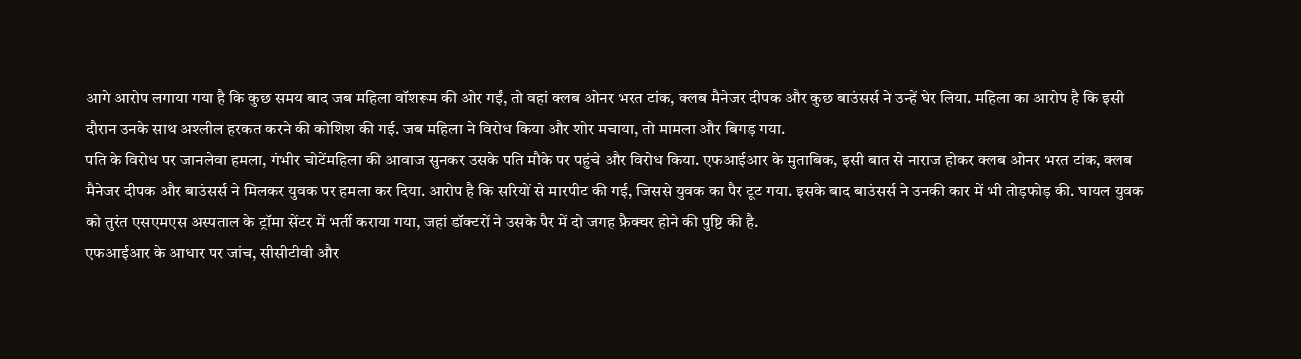आगे आरोप लगाया गया है कि कुछ समय बाद जब महिला वॉशरूम की ओर गईं, तो वहां क्लब ओनर भरत टांक, क्लब मैनेजर दीपक और कुछ बाउंसर्स ने उन्हें घेर लिया. महिला का आरोप है कि इसी दौरान उनके साथ अश्लील हरकत करने की कोशिश की गई. जब महिला ने विरोध किया और शोर मचाया, तो मामला और बिगड़ गया.
पति के विरोध पर जानलेवा हमला, गंभीर चोटेंमहिला की आवाज सुनकर उसके पति मौके पर पहुंचे और विरोध किया. एफआईआर के मुताबिक, इसी बात से नाराज होकर क्लब ओनर भरत टांक, क्लब मैनेजर दीपक और बाउंसर्स ने मिलकर युवक पर हमला कर दिया. आरोप है कि सरियों से मारपीट की गई, जिससे युवक का पैर टूट गया. इसके बाद बाउंसर्स ने उनकी कार में भी तोड़फोड़ की. घायल युवक को तुरंत एसएमएस अस्पताल के ट्रॉमा सेंटर में भर्ती कराया गया, जहां डॉक्टरों ने उसके पैर में दो जगह फ्रैक्चर होने की पुष्टि की है.
एफआईआर के आधार पर जांच, सीसीटीवी और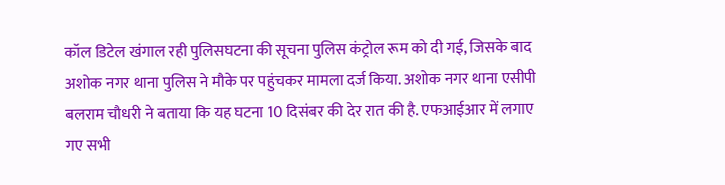कॉल डिटेल खंगाल रही पुलिसघटना की सूचना पुलिस कंट्रोल रूम को दी गई, जिसके बाद अशोक नगर थाना पुलिस ने मौके पर पहुंचकर मामला दर्ज किया. अशोक नगर थाना एसीपी बलराम चौधरी ने बताया कि यह घटना 10 दिसंबर की देर रात की है. एफआईआर में लगाए गए सभी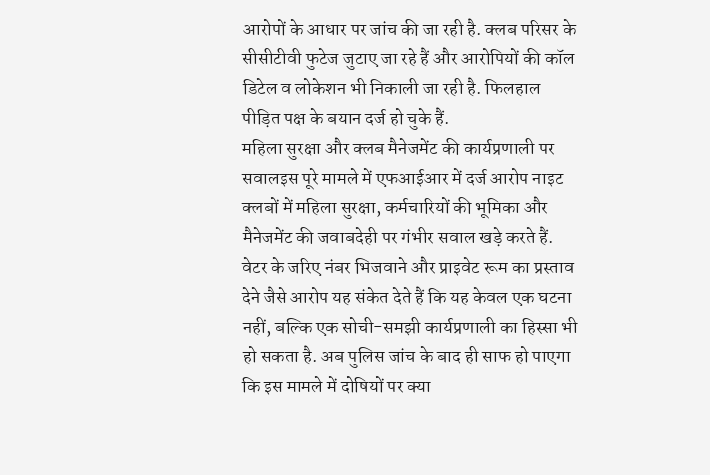आरोपों के आधार पर जांच की जा रही है. क्लब परिसर के सीसीटीवी फुटेज जुटाए जा रहे हैं और आरोपियों की कॉल डिटेल व लोकेशन भी निकाली जा रही है. फिलहाल पीड़ित पक्ष के बयान दर्ज हो चुके हैं.
महिला सुरक्षा और क्लब मैनेजमेंट की कार्यप्रणाली पर सवालइस पूरे मामले में एफआईआर में दर्ज आरोप नाइट क्लबों में महिला सुरक्षा, कर्मचारियों की भूमिका और मैनेजमेंट की जवाबदेही पर गंभीर सवाल खड़े करते हैं. वेटर के जरिए नंबर भिजवाने और प्राइवेट रूम का प्रस्ताव देने जैसे आरोप यह संकेत देते हैं कि यह केवल एक घटना नहीं, बल्कि एक सोची-समझी कार्यप्रणाली का हिस्सा भी हो सकता है. अब पुलिस जांच के बाद ही साफ हो पाएगा कि इस मामले में दोषियों पर क्या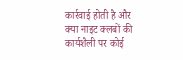कार्रवाई होती है और क्या नाइट क्लबों की कार्यशैली पर कोई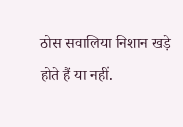ठोस सवालिया निशान खड़े होते हैं या नहीं.